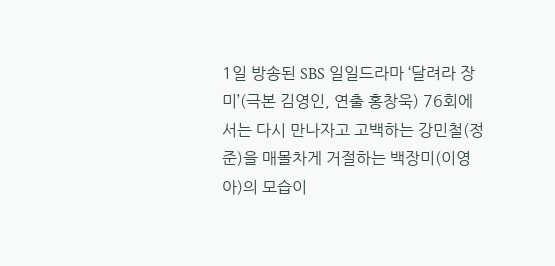1일 방송된 SBS 일일드라마 ‘달려라 장미’(극본 김영인, 연출 홍창욱) 76회에서는 다시 만나자고 고백하는 강민철(정준)을 매몰차게 거절하는 백장미(이영아)의 모습이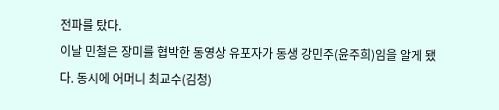전파를 탔다.
이날 민철은 장미를 협박한 동영상 유포자가 동생 강민주(윤주희)임을 알게 됐다. 동시에 어머니 최교수(김청)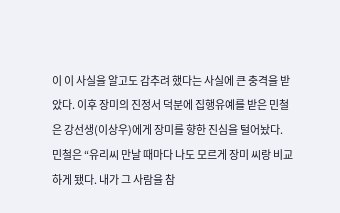이 이 사실을 알고도 감추려 했다는 사실에 큰 충격을 받았다. 이후 장미의 진정서 덕분에 집행유예를 받은 민철은 강선생(이상우)에게 장미를 향한 진심을 털어놨다.
민철은 “유리씨 만날 때마다 나도 모르게 장미 씨랑 비교하게 됐다. 내가 그 사람을 참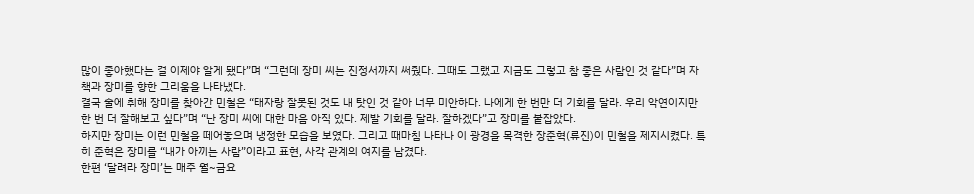많이 좋아했다는 걸 이제야 알게 됐다”며 “그런데 장미 씨는 진정서까지 써줬다. 그때도 그랬고 지금도 그렇고 참 좋은 사람인 것 같다”며 자책과 장미를 향한 그리움을 나타냈다.
결국 술에 취해 장미를 찾아간 민철은 “태자랑 잘못된 것도 내 탓인 것 같아 너무 미안하다. 나에게 한 번만 더 기회를 달라. 우리 악연이지만 한 번 더 잘해보고 싶다”며 “난 장미 씨에 대한 마음 아직 있다. 제발 기회를 달라. 잘하겠다”고 장미를 붙잡았다.
하지만 장미는 이런 민철을 떼어놓으며 냉정한 모습을 보였다. 그리고 때마침 나타나 이 광경을 목격한 장준혁(류진)이 민철을 제지시켰다. 특히 준혁은 장미를 “내가 아끼는 사람”이라고 표현, 사각 관계의 여지를 남겼다.
한편 ‘달려라 장미’는 매주 월~금요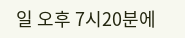일 오후 7시20분에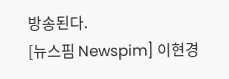방송된다.
[뉴스핌 Newspim] 이현경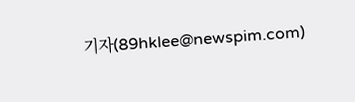기자(89hklee@newspim.com)